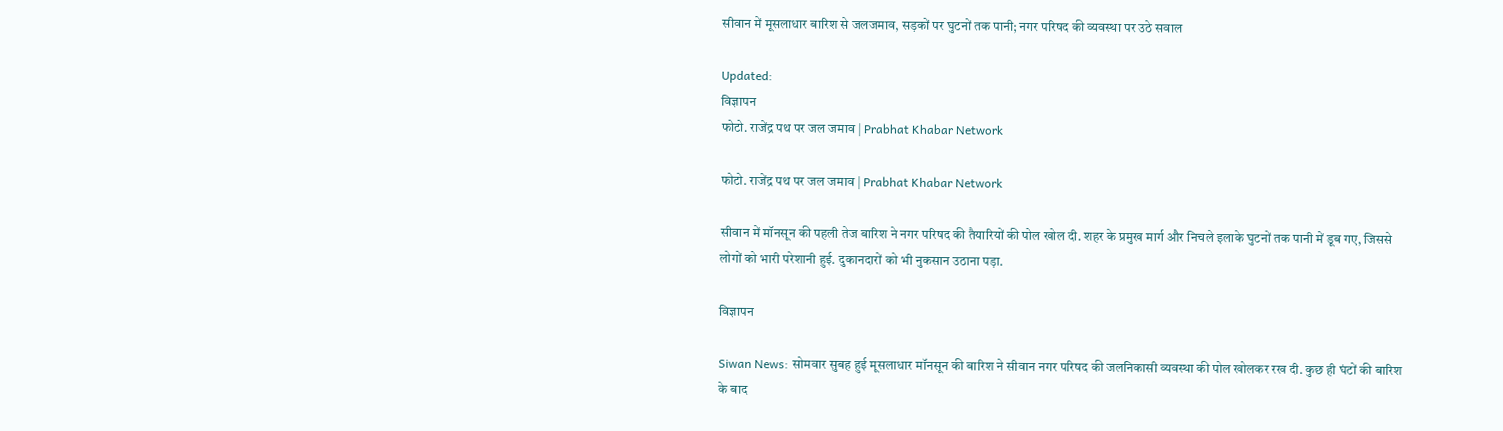सीवान में मूसलाधार बारिश से जलजमाव, सड़कों पर घुटनों तक पानी; नगर परिषद की व्यवस्था पर उठे सवाल

Updated:
विज्ञापन
फोटो. राजेंद्र पथ पर जल जमाव | Prabhat Khabar Network

फोटो. राजेंद्र पथ पर जल जमाव | Prabhat Khabar Network

सीवान में मॉनसून की पहली तेज बारिश ने नगर परिषद की तैयारियों की पोल खोल दी. शहर के प्रमुख मार्ग और निचले इलाके घुटनों तक पानी में डूब गए, जिससे लोगों को भारी परेशानी हुई. दुकानदारों को भी नुकसान उठाना पड़ा.

विज्ञापन

Siwan News: सोमवार सुबह हुई मूसलाधार मॉनसून की बारिश ने सीवान नगर परिषद की जलनिकासी व्यवस्था की पोल खोलकर रख दी. कुछ ही घंटों की बारिश के बाद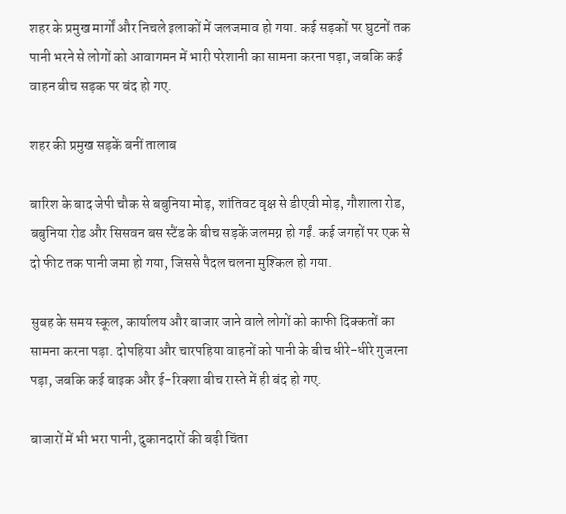शहर के प्रमुख मार्गों और निचले इलाकों में जलजमाव हो गया. कई सड़कों पर घुटनों तक पानी भरने से लोगों को आवागमन में भारी परेशानी का सामना करना पड़ा, जबकि कई वाहन बीच सड़क पर बंद हो गए.

शहर की प्रमुख सड़कें बनीं तालाब

बारिश के बाद जेपी चौक से बबुनिया मोड़, शांतिवट वृक्ष से डीएवी मोड़, गौशाला रोड, बबुनिया रोड और सिसवन बस स्टैंड के बीच सड़कें जलमग्न हो गईं. कई जगहों पर एक से दो फीट तक पानी जमा हो गया, जिससे पैदल चलना मुश्किल हो गया.

सुबह के समय स्कूल, कार्यालय और बाजार जाने वाले लोगों को काफी दिक्कतों का सामना करना पड़ा. दोपहिया और चारपहिया वाहनों को पानी के बीच धीरे-धीरे गुजरना पड़ा, जबकि कई बाइक और ई-रिक्शा बीच रास्ते में ही बंद हो गए.

बाजारों में भी भरा पानी, दुकानदारों की बढ़ी चिंता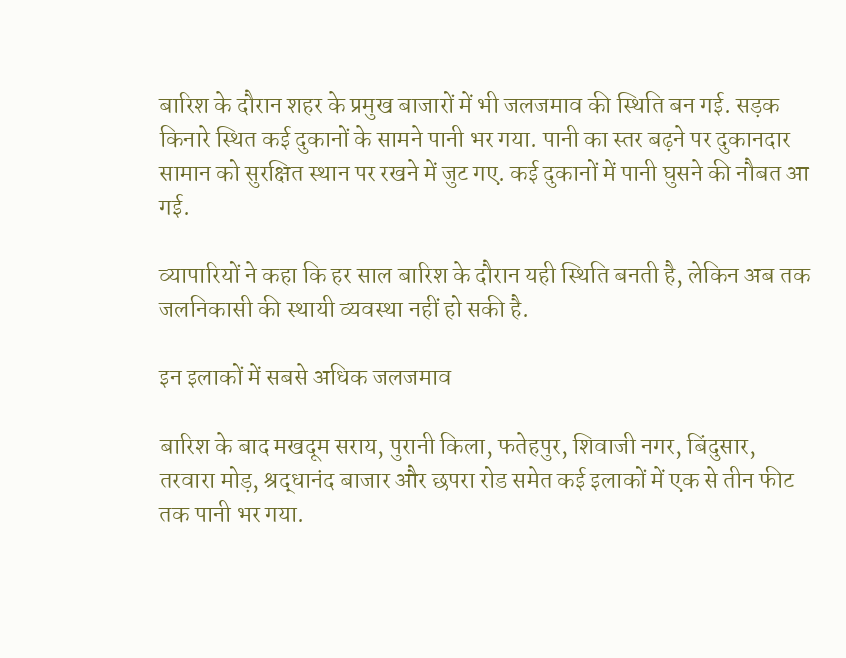बारिश के दौरान शहर के प्रमुख बाजारों में भी जलजमाव की स्थिति बन गई. सड़क किनारे स्थित कई दुकानों के सामने पानी भर गया. पानी का स्तर बढ़ने पर दुकानदार सामान को सुरक्षित स्थान पर रखने में जुट गए. कई दुकानों में पानी घुसने की नौबत आ गई.

व्यापारियों ने कहा कि हर साल बारिश के दौरान यही स्थिति बनती है, लेकिन अब तक जलनिकासी की स्थायी व्यवस्था नहीं हो सकी है.

इन इलाकों में सबसे अधिक जलजमाव

बारिश के बाद मखदूम सराय, पुरानी किला, फतेहपुर, शिवाजी नगर, बिंदुसार, तरवारा मोड़, श्रद्धानंद बाजार और छपरा रोड समेत कई इलाकों में एक से तीन फीट तक पानी भर गया.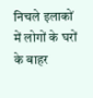निचले इलाकों में लोगों के घरों के बाहर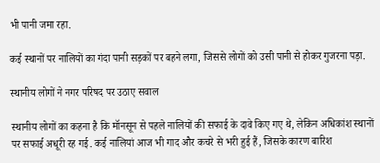भी पानी जमा रहा.

कई स्थानों पर नालियों का गंदा पानी सड़कों पर बहने लगा, जिससे लोगों को उसी पानी से होकर गुजरना पड़ा.

स्थानीय लोगों ने नगर परिषद पर उठाए सवाल

स्थानीय लोगों का कहना है कि मॉनसून से पहले नालियों की सफाई के दावे किए गए थे, लेकिन अधिकांश स्थानों पर सफाई अधूरी रह गई. कई नालियां आज भी गाद और कचरे से भरी हुई हैं, जिसके कारण बारिश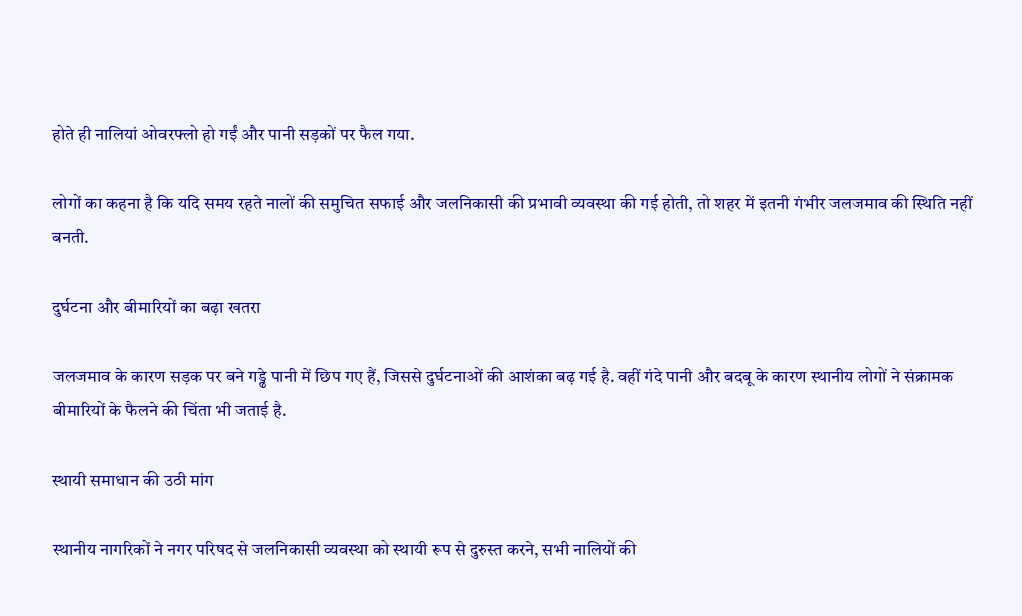होते ही नालियां ओवरफ्लो हो गईं और पानी सड़कों पर फैल गया.

लोगों का कहना है कि यदि समय रहते नालों की समुचित सफाई और जलनिकासी की प्रभावी व्यवस्था की गई होती, तो शहर में इतनी गंभीर जलजमाव की स्थिति नहीं बनती.

दुर्घटना और बीमारियों का बढ़ा खतरा

जलजमाव के कारण सड़क पर बने गड्ढे पानी में छिप गए हैं, जिससे दुर्घटनाओं की आशंका बढ़ गई है. वहीं गंदे पानी और बदबू के कारण स्थानीय लोगों ने संक्रामक बीमारियों के फैलने की चिंता भी जताई है.

स्थायी समाधान की उठी मांग

स्थानीय नागरिकों ने नगर परिषद से जलनिकासी व्यवस्था को स्थायी रूप से दुरुस्त करने, सभी नालियों की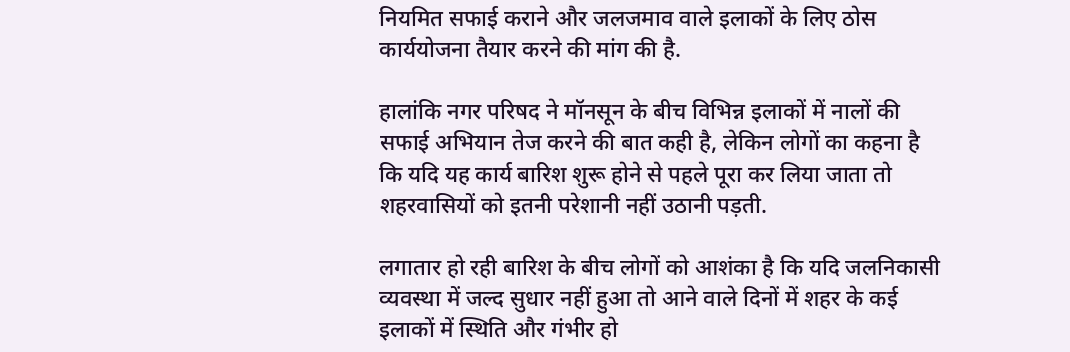नियमित सफाई कराने और जलजमाव वाले इलाकों के लिए ठोस कार्ययोजना तैयार करने की मांग की है.

हालांकि नगर परिषद ने मॉनसून के बीच विभिन्न इलाकों में नालों की सफाई अभियान तेज करने की बात कही है, लेकिन लोगों का कहना है कि यदि यह कार्य बारिश शुरू होने से पहले पूरा कर लिया जाता तो शहरवासियों को इतनी परेशानी नहीं उठानी पड़ती.

लगातार हो रही बारिश के बीच लोगों को आशंका है कि यदि जलनिकासी व्यवस्था में जल्द सुधार नहीं हुआ तो आने वाले दिनों में शहर के कई इलाकों में स्थिति और गंभीर हो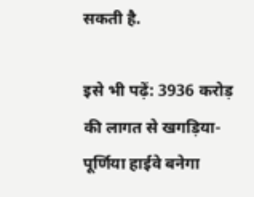सकती है.

इसे भी पढ़ें: 3936 करोड़ की लागत से खगड़िया-पूर्णिया हाईवे बनेगा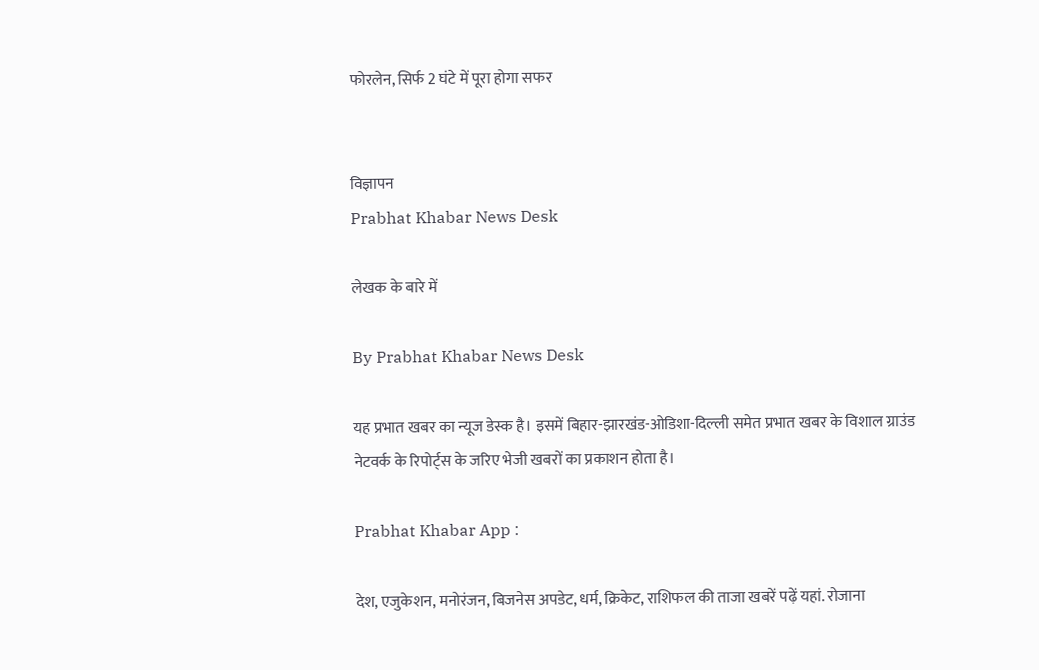फोरलेन, सिर्फ 2 घंटे में पूरा होगा सफर


विज्ञापन
Prabhat Khabar News Desk

लेखक के बारे में

By Prabhat Khabar News Desk

यह प्रभात खबर का न्यूज डेस्क है। इसमें बिहार-झारखंड-ओडिशा-दिल्‍ली समेत प्रभात खबर के विशाल ग्राउंड नेटवर्क के रिपोर्ट्स के जरिए भेजी खबरों का प्रकाशन होता है।

Prabhat Khabar App :

देश, एजुकेशन, मनोरंजन, बिजनेस अपडेट, धर्म, क्रिकेट, राशिफल की ताजा खबरें पढ़ें यहां. रोजाना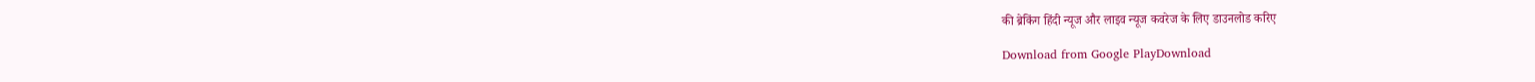की ब्रेकिंग हिंदी न्यूज और लाइव न्यूज कवरेज के लिए डाउनलोड करिए

Download from Google PlayDownload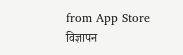from App Store
विज्ञापन